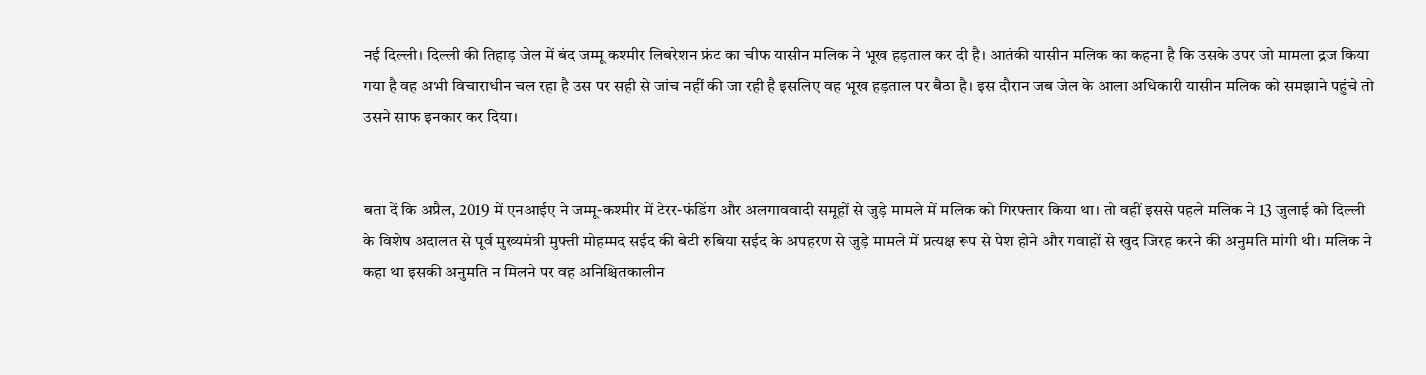नई दिल्ली। दिल्ली की तिहाड़ जेल में बंद जम्मू कश्मीर लिबरेशन फ्रंट का चीफ यासीन मलिक ने भूख हड़ताल कर दी है। आतंकी यासीन मलिक का कहना है कि उसके उपर जो मामला द्रज किया गया है वह अभी विचाराधीन चल रहा है उस पर सही से जांच नहीं की जा रही है इसलिए वह भूख हड़ताल पर बैठा है। इस दौरान जब जेल के आला अधिकारी यासीन मलिक को समझाने पहुंचे तो उसने साफ इनकार कर दिया।


बता दें कि अप्रैल, 2019 में एनआईए ने जम्मू-कश्मीर में टेरर-फंडिंग और अलगाववादी समूहों से जुड़े मामले में मलिक को गिरफ्तार किया था। तो वहीं इससे पहले मलिक ने 13 जुलाई को दिल्ली के विशेष अदालत से पूर्व मुख्यमंत्री मुफ्ती मोहम्मद सईद की बेटी रुबिया सईद के अपहरण से जुड़े मामले में प्रत्यक्ष रूप से पेश होने और गवाहों से खुद जिरह करने की अनुमति मांगी थी। मलिक ने कहा था इसकी अनुमति न मिलने पर वह अनिश्चितकालीन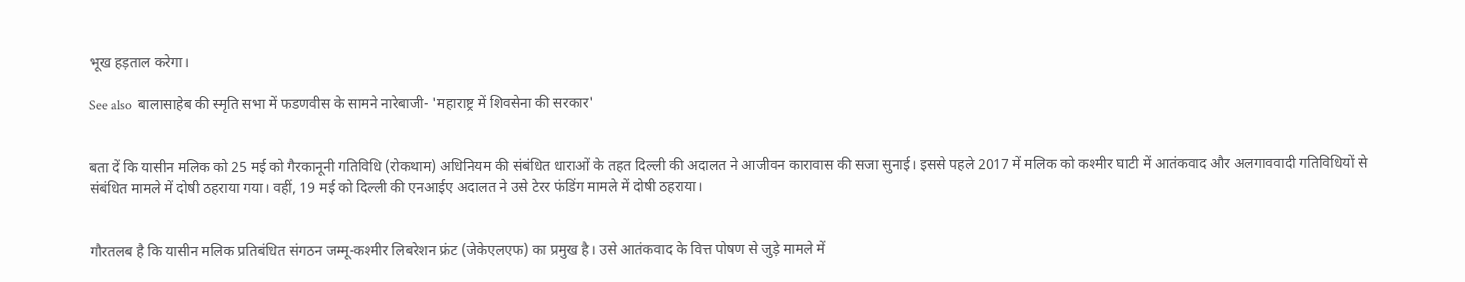भूख हड़ताल करेगा।

See also  बालासाहेब की स्मृति सभा में फडणवीस के सामने नारेबाजी- 'महाराष्ट्र में शिवसेना की सरकार'


बता दें कि यासीन मलिक को 25 मई को गैरकानूनी गतिविधि (रोकथाम) अधिनियम की संबंधित धाराओं के तहत दिल्ली की अदालत ने आजीवन कारावास की सजा सुनाई। इससे पहले 2017 में मलिक को कश्मीर घाटी में आतंकवाद और अलगाववादी गतिविधियों से संबंधित मामले में दोषी ठहराया गया। वहीं, 19 मई को दिल्ली की एनआईए अदालत ने उसे टेरर फंडिंग मामले में दोषी ठहराया।


गौरतलब है कि यासीन मलिक प्रतिबंधित संगठन जम्मू-कश्मीर लिबरेशन फ्रंट (जेकेएलएफ) का प्रमुख है। उसे आतंकवाद के वित्त पोषण से जुड़े मामले में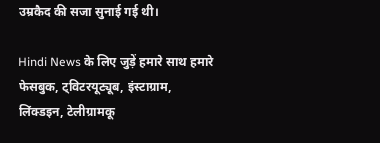उम्रकैद की सजा सुनाई गई थी।

Hindi News के लिए जुड़ें हमारे साथ हमारे
फेसबुक, ट्विटरयूट्यूब, इंस्टाग्राम, लिंक्डइन, टेलीग्रामकू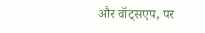और वॉट्सएप, पर